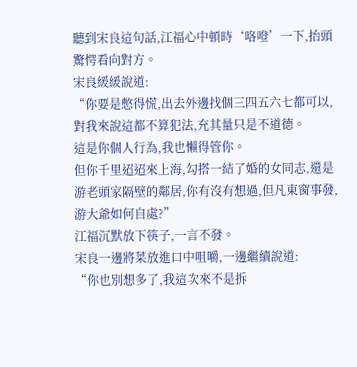聽到宋良這句話,江福心中頓時‘咯噔’一下,抬頭驚愕看向對方。
宋良緩緩說道:
“你要是憋得慌,出去外邊找個三四五六七都可以,對我來說這都不算犯法,充其量只是不道德。
這是你個人行為,我也懶得管你。
但你千里迢迢來上海,勾搭一結了婚的女同志,還是游老頭家隔壁的鄰居,你有沒有想過,但凡東窗事發,游大爺如何自處?”
江福沉默放下筷子,一言不發。
宋良一邊將菜放進口中咀嚼,一邊繼續說道:
“你也別想多了,我這次來不是拆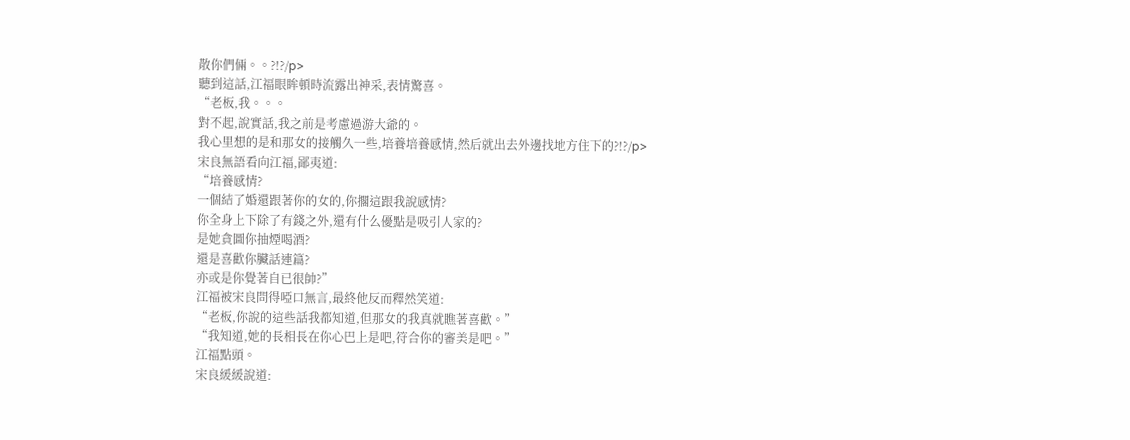散你們倆。。?!?/p>
聽到這話,江福眼眸頓時流露出神采,表情驚喜。
“老板,我。。。
對不起,說實話,我之前是考慮過游大爺的。
我心里想的是和那女的接觸久一些,培養培養感情,然后就出去外邊找地方住下的?!?/p>
宋良無語看向江福,鄙夷道:
“培養感情?
一個結了婚還跟著你的女的,你擱這跟我說感情?
你全身上下除了有錢之外,還有什么優點是吸引人家的?
是她貪圖你抽煙喝酒?
還是喜歡你臟話連篇?
亦或是你覺著自已很帥?”
江福被宋良問得啞口無言,最終他反而釋然笑道:
“老板,你說的這些話我都知道,但那女的我真就瞧著喜歡。”
“我知道,她的長相長在你心巴上是吧,符合你的審美是吧。”
江福點頭。
宋良緩緩說道: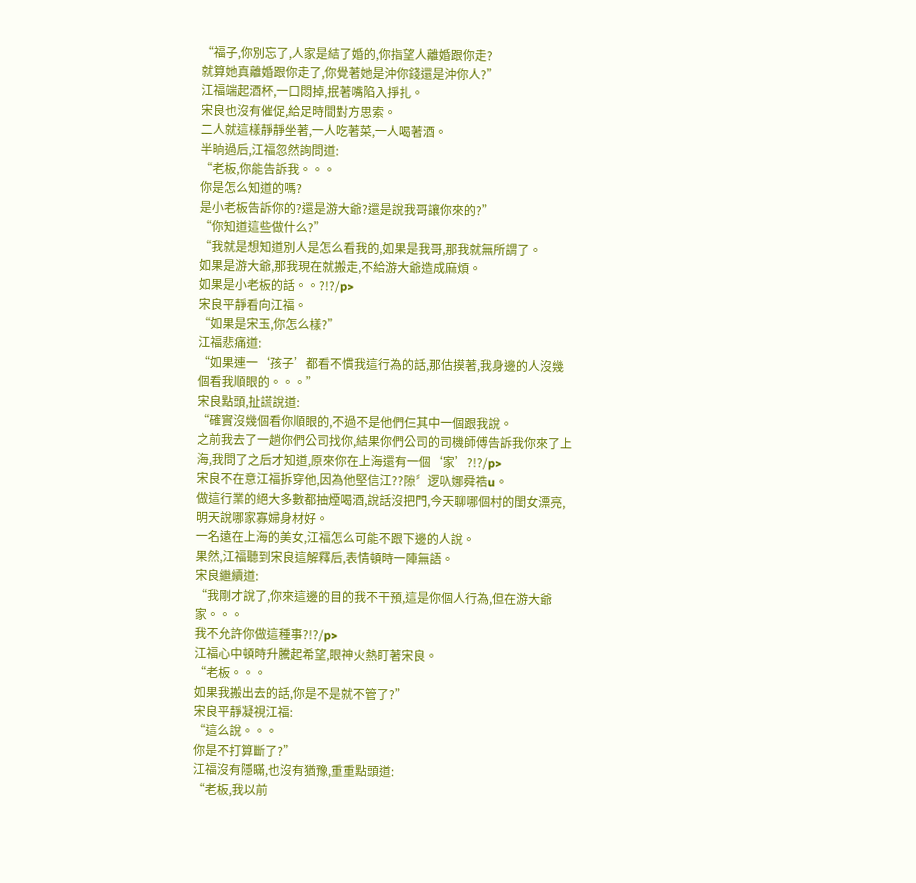“福子,你別忘了,人家是結了婚的,你指望人離婚跟你走?
就算她真離婚跟你走了,你覺著她是沖你錢還是沖你人?”
江福端起酒杯,一口悶掉,抿著嘴陷入掙扎。
宋良也沒有催促,給足時間對方思索。
二人就這樣靜靜坐著,一人吃著菜,一人喝著酒。
半晌過后,江福忽然詢問道:
“老板,你能告訴我。。。
你是怎么知道的嗎?
是小老板告訴你的?還是游大爺?還是說我哥讓你來的?”
“你知道這些做什么?”
“我就是想知道別人是怎么看我的,如果是我哥,那我就無所謂了。
如果是游大爺,那我現在就搬走,不給游大爺造成麻煩。
如果是小老板的話。。?!?/p>
宋良平靜看向江福。
“如果是宋玉,你怎么樣?”
江福悲痛道:
“如果連一‘孩子’都看不慣我這行為的話,那估摸著,我身邊的人沒幾個看我順眼的。。。”
宋良點頭,扯謊說道:
“確實沒幾個看你順眼的,不過不是他們仨其中一個跟我說。
之前我去了一趟你們公司找你,結果你們公司的司機師傅告訴我你來了上海,我問了之后才知道,原來你在上海還有一個‘家’?!?/p>
宋良不在意江福拆穿他,因為他堅信江??隙〞逻叺娜舜祰u。
做這行業的絕大多數都抽煙喝酒,說話沒把門,今天聊哪個村的閨女漂亮,明天說哪家寡婦身材好。
一名遠在上海的美女,江福怎么可能不跟下邊的人說。
果然,江福聽到宋良這解釋后,表情頓時一陣無語。
宋良繼續道:
“我剛才說了,你來這邊的目的我不干預,這是你個人行為,但在游大爺家。。。
我不允許你做這種事?!?/p>
江福心中頓時升騰起希望,眼神火熱盯著宋良。
“老板。。。
如果我搬出去的話,你是不是就不管了?”
宋良平靜凝視江福:
“這么說。。。
你是不打算斷了?”
江福沒有隱瞞,也沒有猶豫,重重點頭道:
“老板,我以前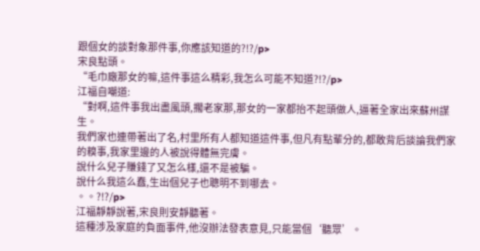跟個女的談對象那件事,你應該知道的?!?/p>
宋良點頭。
“毛巾廠那女的嘛,這件事這么精彩,我怎么可能不知道?!?/p>
江福自嘲道:
“對啊,這件事我出盡風頭,擱老家那,那女的一家都抬不起頭做人,逼著全家出來蘇州謀生。
我們家也連帶著出了名,村里所有人都知道這件事,但凡有點輩分的,都敢背后談論我們家的糗事,我家里邊的人被說得體無完膚。
說什么兒子賺錢了又怎么樣,還不是被騙。
說什么我這么蠢,生出個兒子也聰明不到哪去。
。。?!?/p>
江福靜靜說著,宋良則安靜聽著。
這種涉及家庭的負面事件,他沒辦法發表意見,只能當個‘聽眾’。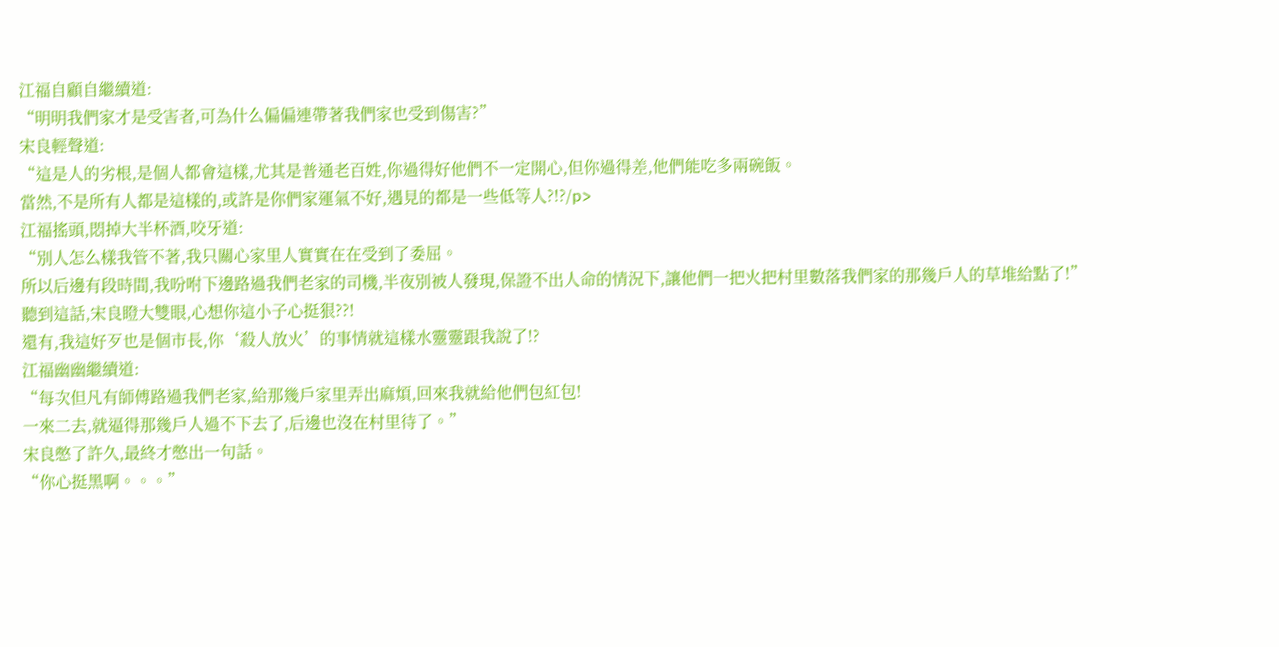江福自顧自繼續道:
“明明我們家才是受害者,可為什么偏偏連帶著我們家也受到傷害?”
宋良輕聲道:
“這是人的劣根,是個人都會這樣,尤其是普通老百姓,你過得好他們不一定開心,但你過得差,他們能吃多兩碗飯。
當然,不是所有人都是這樣的,或許是你們家運氣不好,遇見的都是一些低等人?!?/p>
江福搖頭,悶掉大半杯酒,咬牙道:
“別人怎么樣我管不著,我只關心家里人實實在在受到了委屈。
所以后邊有段時間,我吩咐下邊路過我們老家的司機,半夜別被人發現,保證不出人命的情況下,讓他們一把火把村里數落我們家的那幾戶人的草堆給點了!”
聽到這話,宋良瞪大雙眼,心想你這小子心挺狠??!
還有,我這好歹也是個市長,你‘殺人放火’的事情就這樣水靈靈跟我說了!?
江福幽幽繼續道:
“每次但凡有師傅路過我們老家,給那幾戶家里弄出麻煩,回來我就給他們包紅包!
一來二去,就逼得那幾戶人過不下去了,后邊也沒在村里待了。”
宋良憋了許久,最終才憋出一句話。
“你心挺黑啊。。。”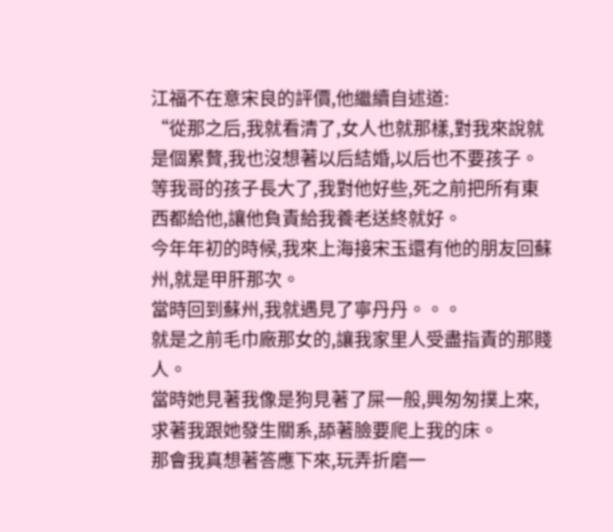江福不在意宋良的評價,他繼續自述道:
“從那之后,我就看清了,女人也就那樣,對我來說就是個累贅,我也沒想著以后結婚,以后也不要孩子。
等我哥的孩子長大了,我對他好些,死之前把所有東西都給他,讓他負責給我養老送終就好。
今年年初的時候,我來上海接宋玉還有他的朋友回蘇州,就是甲肝那次。
當時回到蘇州,我就遇見了寧丹丹。。。
就是之前毛巾廠那女的,讓我家里人受盡指責的那賤人。
當時她見著我像是狗見著了屎一般,興匆匆撲上來,求著我跟她發生關系,舔著臉要爬上我的床。
那會我真想著答應下來,玩弄折磨一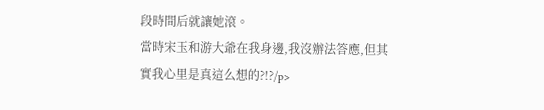段時間后就讓她滾。
當時宋玉和游大爺在我身邊,我沒辦法答應,但其實我心里是真這么想的?!?/p>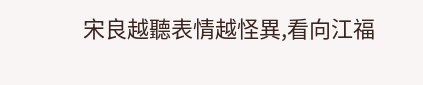宋良越聽表情越怪異,看向江福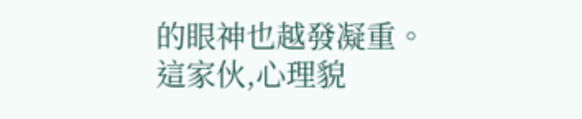的眼神也越發凝重。
這家伙,心理貌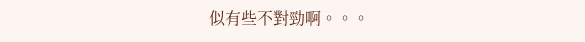似有些不對勁啊。。。